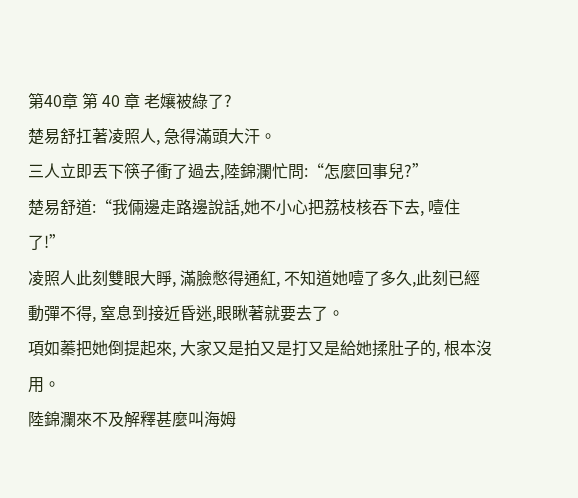第40章 第 40 章 老孃被綠了?
楚易舒扛著凌照人, 急得滿頭大汗。
三人立即丟下筷子衝了過去,陸錦瀾忙問:“怎麼回事兒?”
楚易舒道:“我倆邊走路邊說話,她不小心把荔枝核吞下去, 噎住了!”
凌照人此刻雙眼大睜, 滿臉憋得通紅, 不知道她噎了多久,此刻已經動彈不得, 窒息到接近昏迷,眼瞅著就要去了。
項如蓁把她倒提起來, 大家又是拍又是打又是給她揉肚子的, 根本沒用。
陸錦瀾來不及解釋甚麼叫海姆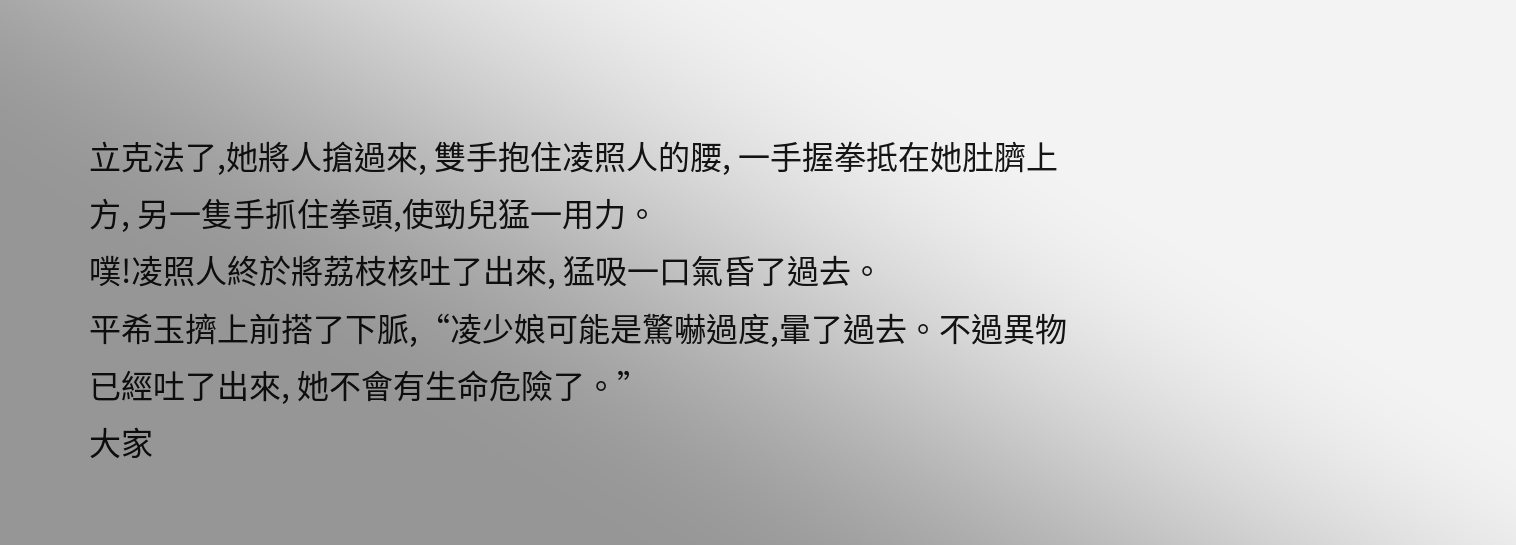立克法了,她將人搶過來, 雙手抱住凌照人的腰, 一手握拳抵在她肚臍上方, 另一隻手抓住拳頭,使勁兒猛一用力。
噗!凌照人終於將荔枝核吐了出來, 猛吸一口氣昏了過去。
平希玉擠上前搭了下脈,“凌少娘可能是驚嚇過度,暈了過去。不過異物已經吐了出來, 她不會有生命危險了。”
大家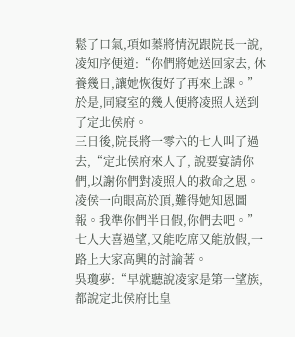鬆了口氣,項如蓁將情況跟院長一說, 凌知序便道:“你們將她送回家去, 休養幾日,讓她恢復好了再來上課。”
於是,同寢室的幾人便將凌照人送到了定北侯府。
三日後,院長將一零六的七人叫了過去,“定北侯府來人了, 說要宴請你們,以謝你們對凌照人的救命之恩。凌侯一向眼高於頂,難得她知恩圖報。我準你們半日假,你們去吧。”
七人大喜過望,又能吃席又能放假,一路上大家高興的討論著。
吳瓊夢:“早就聽說凌家是第一望族,都說定北侯府比皇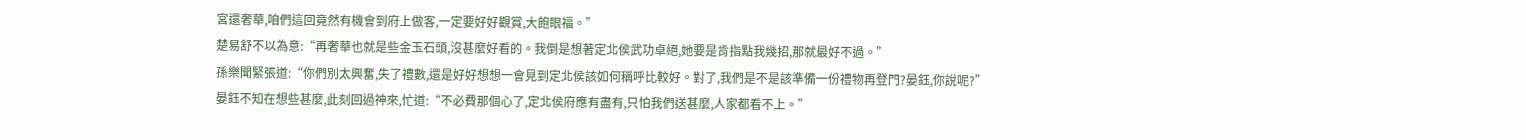宮還奢華,咱們這回竟然有機會到府上做客,一定要好好觀賞,大飽眼福。”
楚易舒不以為意:“再奢華也就是些金玉石頭,沒甚麼好看的。我倒是想著定北侯武功卓絕,她要是肯指點我幾招,那就最好不過。”
孫樂聞緊張道:“你們別太興奮,失了禮數,還是好好想想一會見到定北侯該如何稱呼比較好。對了,我們是不是該準備一份禮物再登門?晏鈺,你說呢?”
晏鈺不知在想些甚麼,此刻回過神來,忙道:“不必費那個心了,定北侯府應有盡有,只怕我們送甚麼,人家都看不上。”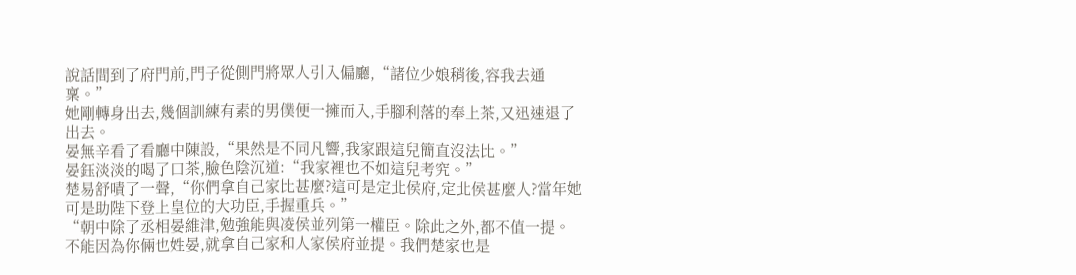說話間到了府門前,門子從側門將眾人引入偏廳,“諸位少娘稍後,容我去通稟。”
她剛轉身出去,幾個訓練有素的男僕便一擁而入,手腳利落的奉上茶,又迅速退了出去。
晏無辛看了看廳中陳設,“果然是不同凡響,我家跟這兒簡直沒法比。”
晏鈺淡淡的喝了口茶,臉色陰沉道:“我家裡也不如這兒考究。”
楚易舒嘖了一聲,“你們拿自己家比甚麼?這可是定北侯府,定北侯甚麼人?當年她可是助陛下登上皇位的大功臣,手握重兵。”
“朝中除了丞相晏維津,勉強能與凌侯並列第一權臣。除此之外,都不值一提。不能因為你倆也姓晏,就拿自己家和人家侯府並提。我們楚家也是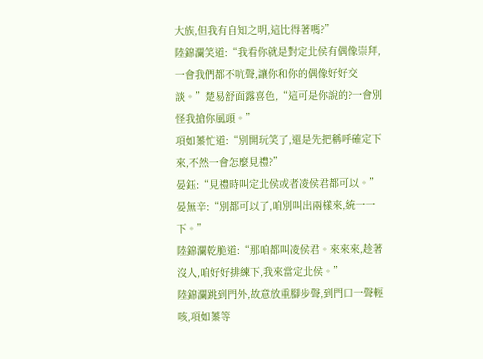大族,但我有自知之明,這比得著嗎?”
陸錦瀾笑道:“我看你就是對定北侯有偶像崇拜,一會我們都不吭聲,讓你和你的偶像好好交談。”楚易舒面露喜色,“這可是你說的?一會別怪我搶你風頭。”
項如蓁忙道:“別開玩笑了,還是先把稱呼確定下來,不然一會怎麼見禮?”
晏鈺:“見禮時叫定北侯或者凌侯君都可以。”
晏無辛:“別都可以了,咱別叫出兩樣來,統一一下。”
陸錦瀾乾脆道:“那咱都叫凌侯君。來來來,趁著沒人,咱好好排練下,我來當定北侯。”
陸錦瀾跳到門外,故意放重腳步聲,到門口一聲輕咳,項如蓁等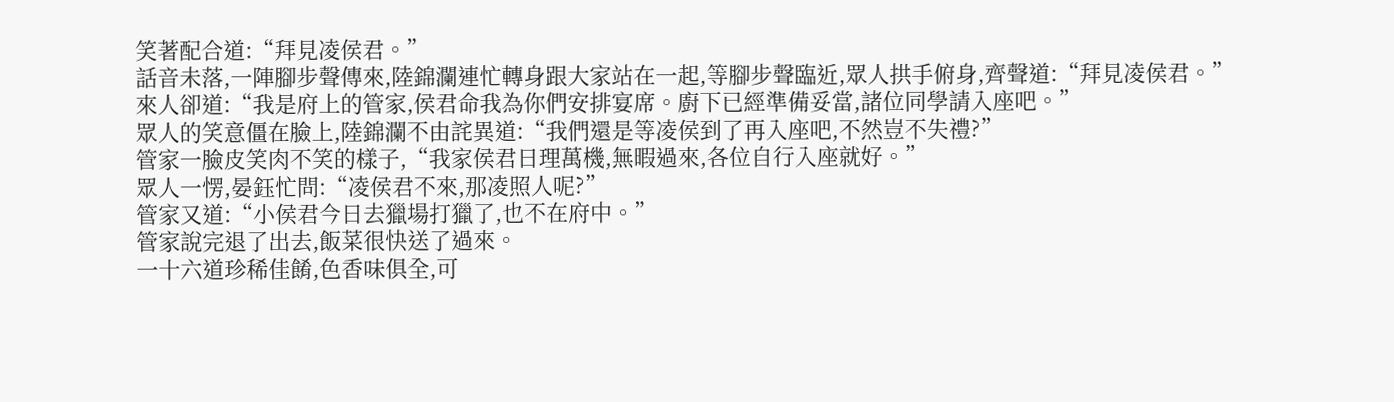笑著配合道:“拜見凌侯君。”
話音未落,一陣腳步聲傳來,陸錦瀾連忙轉身跟大家站在一起,等腳步聲臨近,眾人拱手俯身,齊聲道:“拜見凌侯君。”
來人卻道:“我是府上的管家,侯君命我為你們安排宴席。廚下已經準備妥當,諸位同學請入座吧。”
眾人的笑意僵在臉上,陸錦瀾不由詫異道:“我們還是等凌侯到了再入座吧,不然豈不失禮?”
管家一臉皮笑肉不笑的樣子,“我家侯君日理萬機,無暇過來,各位自行入座就好。”
眾人一愣,晏鈺忙問:“凌侯君不來,那凌照人呢?”
管家又道:“小侯君今日去獵場打獵了,也不在府中。”
管家說完退了出去,飯菜很快送了過來。
一十六道珍稀佳餚,色香味俱全,可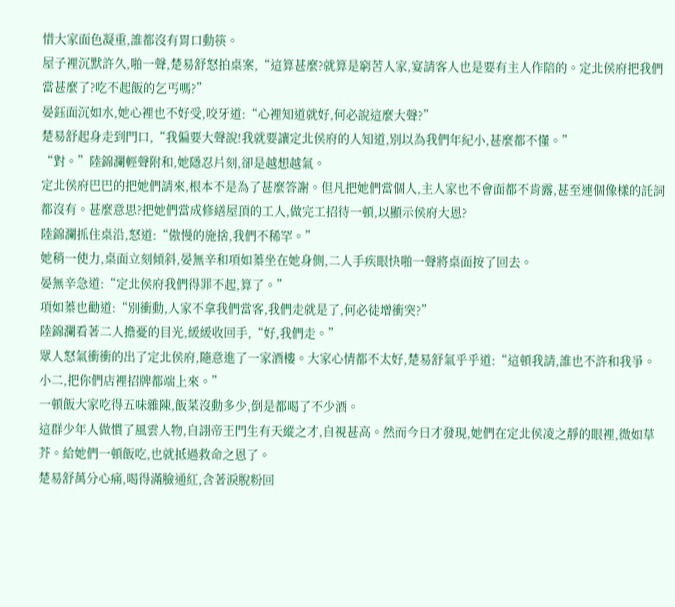惜大家面色凝重,誰都沒有胃口動筷。
屋子裡沉默許久,啪一聲,楚易舒怒拍桌案,“這算甚麼?就算是窮苦人家,宴請客人也是要有主人作陪的。定北侯府把我們當甚麼了?吃不起飯的乞丐嗎?”
晏鈺面沉如水,她心裡也不好受,咬牙道:“心裡知道就好,何必說這麼大聲?”
楚易舒起身走到門口,“我偏要大聲說!我就要讓定北侯府的人知道,別以為我們年紀小,甚麼都不懂。”
“對。”陸錦瀾輕聲附和,她隱忍片刻,卻是越想越氣。
定北侯府巴巴的把她們請來,根本不是為了甚麼答謝。但凡把她們當個人,主人家也不會面都不肯露,甚至連個像樣的託詞都沒有。甚麼意思?把她們當成修繕屋頂的工人,做完工招待一頓,以顯示侯府大恩?
陸錦瀾抓住桌沿,怒道:“傲慢的施捨,我們不稀罕。”
她稍一使力,桌面立刻傾斜,晏無辛和項如蓁坐在她身側,二人手疾眼快啪一聲將桌面按了回去。
晏無辛急道:“定北侯府我們得罪不起,算了。”
項如蓁也勸道:“別衝動,人家不拿我們當客,我們走就是了,何必徒增衝突?”
陸錦瀾看著二人擔憂的目光,緩緩收回手,“好,我們走。”
眾人怒氣衝衝的出了定北侯府,隨意進了一家酒樓。大家心情都不太好,楚易舒氣乎乎道:“這頓我請,誰也不許和我爭。小二,把你們店裡招牌都端上來。”
一頓飯大家吃得五味雜陳,飯菜沒動多少,倒是都喝了不少酒。
這群少年人做慣了風雲人物,自詡帝王門生有天縱之才,自視甚高。然而今日才發現,她們在定北侯凌之靜的眼裡,微如草芥。給她們一頓飯吃,也就抵過救命之恩了。
楚易舒萬分心痛,喝得滿臉通紅,含著淚脫粉回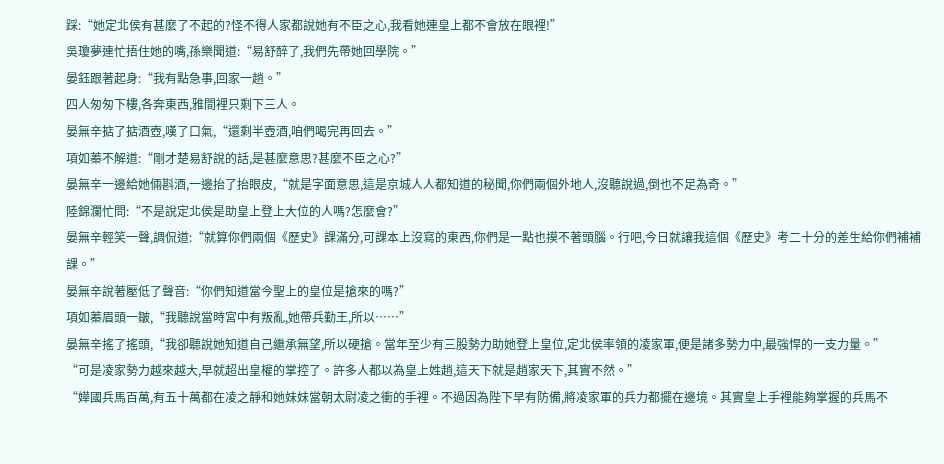踩:“她定北侯有甚麼了不起的?怪不得人家都說她有不臣之心,我看她連皇上都不會放在眼裡!”
吳瓊夢連忙捂住她的嘴,孫樂聞道:“易舒醉了,我們先帶她回學院。”
晏鈺跟著起身:“我有點急事,回家一趟。”
四人匆匆下樓,各奔東西,雅間裡只剩下三人。
晏無辛掂了掂酒壺,嘆了口氣,“還剩半壺酒,咱們喝完再回去。”
項如蓁不解道:“剛才楚易舒說的話,是甚麼意思?甚麼不臣之心?”
晏無辛一邊給她倆斟酒,一邊抬了抬眼皮,“就是字面意思,這是京城人人都知道的秘聞,你們兩個外地人,沒聽說過,倒也不足為奇。”
陸錦瀾忙問:“不是說定北侯是助皇上登上大位的人嗎?怎麼會?”
晏無辛輕笑一聲,調侃道:“就算你們兩個《歷史》課滿分,可課本上沒寫的東西,你們是一點也摸不著頭腦。行吧,今日就讓我這個《歷史》考二十分的差生給你們補補課。”
晏無辛說著壓低了聲音:“你們知道當今聖上的皇位是搶來的嗎?”
項如蓁眉頭一皺,“我聽說當時宮中有叛亂,她帶兵勤王,所以……”
晏無辛搖了搖頭,“我卻聽說她知道自己繼承無望,所以硬搶。當年至少有三股勢力助她登上皇位,定北侯率領的凌家軍,便是諸多勢力中,最強悍的一支力量。”
“可是凌家勢力越來越大,早就超出皇權的掌控了。許多人都以為皇上姓趙,這天下就是趙家天下,其實不然。”
“嬅國兵馬百萬,有五十萬都在凌之靜和她妹妹當朝太尉凌之衝的手裡。不過因為陛下早有防備,將凌家軍的兵力都擺在邊境。其實皇上手裡能夠掌握的兵馬不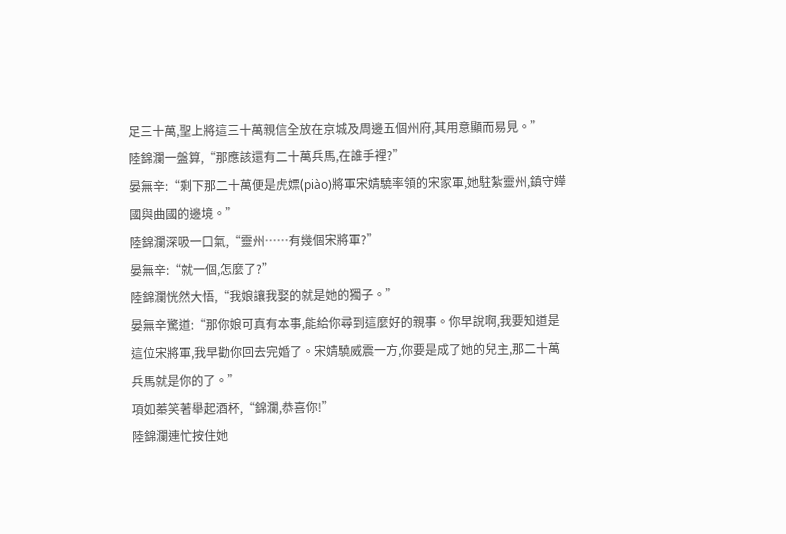足三十萬,聖上將這三十萬親信全放在京城及周邊五個州府,其用意顯而易見。”
陸錦瀾一盤算,“那應該還有二十萬兵馬,在誰手裡?”
晏無辛:“剩下那二十萬便是虎嫖(piào)將軍宋婧驍率領的宋家軍,她駐紮靈州,鎮守嬅國與曲國的邊境。”
陸錦瀾深吸一口氣,“靈州……有幾個宋將軍?”
晏無辛:“就一個,怎麼了?”
陸錦瀾恍然大悟,“我娘讓我娶的就是她的獨子。”
晏無辛驚道:“那你娘可真有本事,能給你尋到這麼好的親事。你早說啊,我要知道是這位宋將軍,我早勸你回去完婚了。宋婧驍威震一方,你要是成了她的兒主,那二十萬兵馬就是你的了。”
項如蓁笑著舉起酒杯,“錦瀾,恭喜你!”
陸錦瀾連忙按住她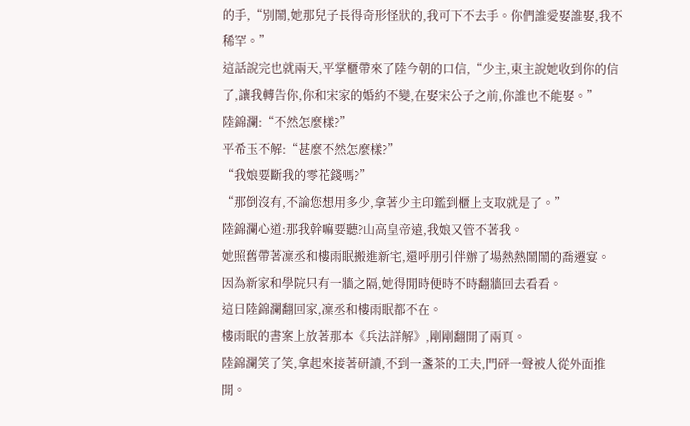的手,“別鬧,她那兒子長得奇形怪狀的,我可下不去手。你們誰愛娶誰娶,我不稀罕。”
這話說完也就兩天,平掌櫃帶來了陸今朝的口信,“少主,東主說她收到你的信了,讓我轉告你,你和宋家的婚約不變,在娶宋公子之前,你誰也不能娶。”
陸錦瀾:“不然怎麼樣?”
平希玉不解:“甚麼不然怎麼樣?”
“我娘要斷我的零花錢嗎?”
“那倒沒有,不論您想用多少,拿著少主印鑑到櫃上支取就是了。”
陸錦瀾心道:那我幹嘛要聽?山高皇帝遠,我娘又管不著我。
她照舊帶著凜丞和樓雨眠搬進新宅,還呼朋引伴辦了場熱熱鬧鬧的喬遷宴。
因為新家和學院只有一牆之隔,她得閒時便時不時翻牆回去看看。
這日陸錦瀾翻回家,凜丞和樓雨眠都不在。
樓雨眠的書案上放著那本《兵法詳解》,剛剛翻開了兩頁。
陸錦瀾笑了笑,拿起來接著研讀,不到一盞茶的工夫,門砰一聲被人從外面推開。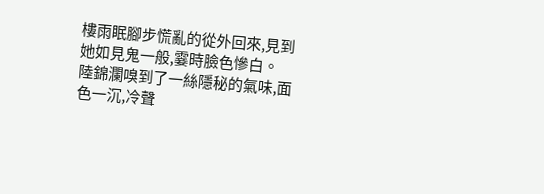樓雨眠腳步慌亂的從外回來,見到她如見鬼一般,霎時臉色慘白。
陸錦瀾嗅到了一絲隱秘的氣味,面色一沉,冷聲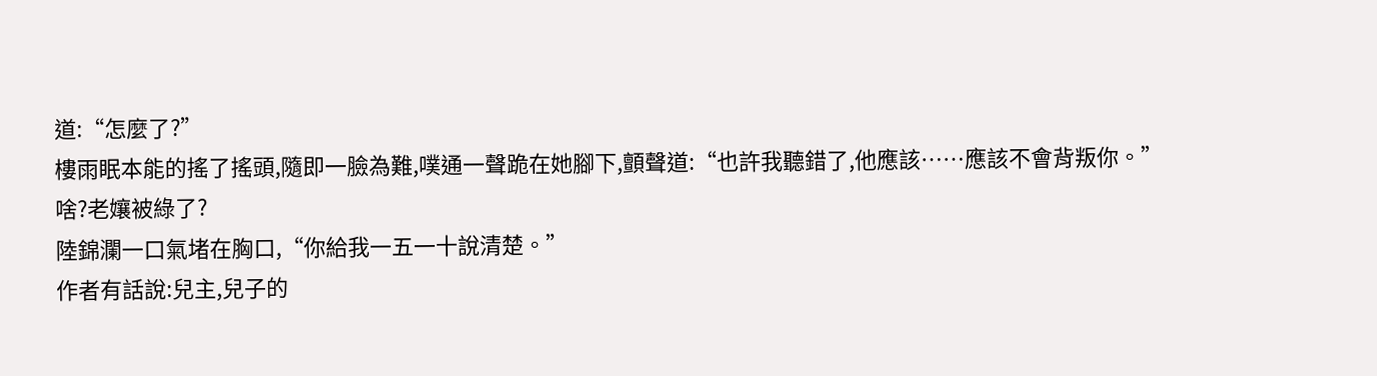道:“怎麼了?”
樓雨眠本能的搖了搖頭,隨即一臉為難,噗通一聲跪在她腳下,顫聲道:“也許我聽錯了,他應該……應該不會背叛你。”
啥?老孃被綠了?
陸錦瀾一口氣堵在胸口,“你給我一五一十說清楚。”
作者有話說:兒主,兒子的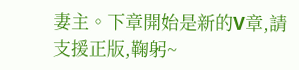妻主。下章開始是新的V章,請支援正版,鞠躬~